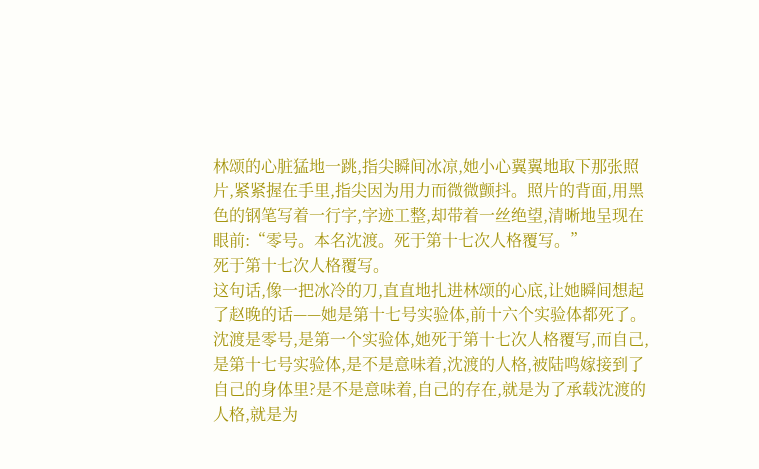林颂的心脏猛地一跳,指尖瞬间冰凉,她小心翼翼地取下那张照片,紧紧握在手里,指尖因为用力而微微颤抖。照片的背面,用黑色的钢笔写着一行字,字迹工整,却带着一丝绝望,清晰地呈现在眼前:“零号。本名沈渡。死于第十七次人格覆写。”
死于第十七次人格覆写。
这句话,像一把冰冷的刀,直直地扎进林颂的心底,让她瞬间想起了赵晚的话——她是第十七号实验体,前十六个实验体都死了。沈渡是零号,是第一个实验体,她死于第十七次人格覆写,而自己,是第十七号实验体,是不是意味着,沈渡的人格,被陆鸣嫁接到了自己的身体里?是不是意味着,自己的存在,就是为了承载沈渡的人格,就是为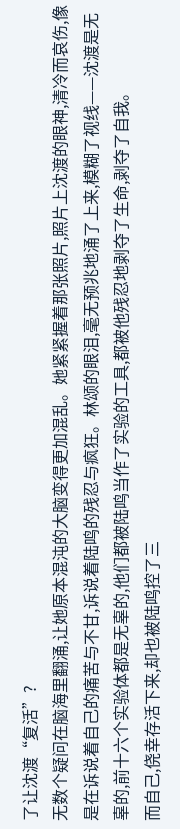了让沈渡“复活”?
无数个疑问在脑海里翻涌,让她原本混沌的大脑变得更加混乱。她紧紧握着那张照片,照片上沈渡的眼神,清冷而哀伤,像是在诉说着自己的痛苦与不甘,诉说着陆鸣的残忍与疯狂。林颂的眼泪,毫无预兆地涌了上来,模糊了视线——沈渡是无辜的,前十六个实验体都是无辜的,他们都被陆鸣当作了实验的工具,都被他残忍地剥夺了生命,剥夺了自我。
而自己,侥幸存活下来,却也被陆鸣控了三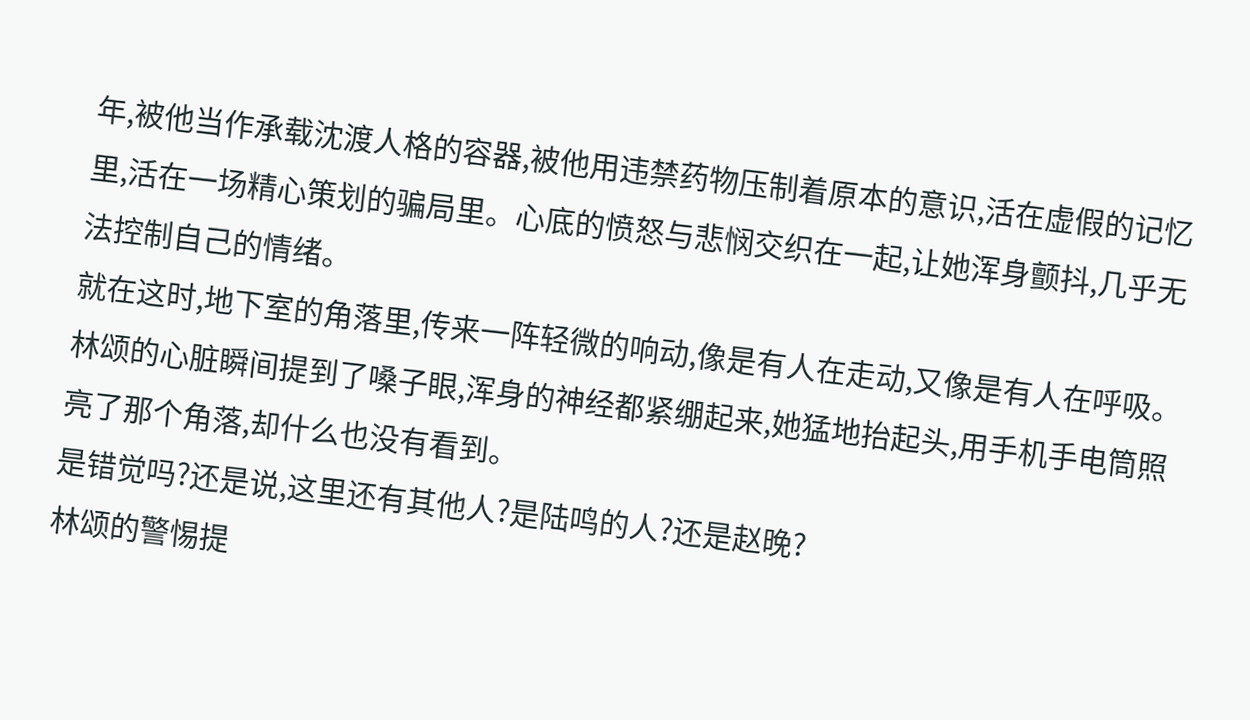年,被他当作承载沈渡人格的容器,被他用违禁药物压制着原本的意识,活在虚假的记忆里,活在一场精心策划的骗局里。心底的愤怒与悲悯交织在一起,让她浑身颤抖,几乎无法控制自己的情绪。
就在这时,地下室的角落里,传来一阵轻微的响动,像是有人在走动,又像是有人在呼吸。林颂的心脏瞬间提到了嗓子眼,浑身的神经都紧绷起来,她猛地抬起头,用手机手电筒照亮了那个角落,却什么也没有看到。
是错觉吗?还是说,这里还有其他人?是陆鸣的人?还是赵晚?
林颂的警惕提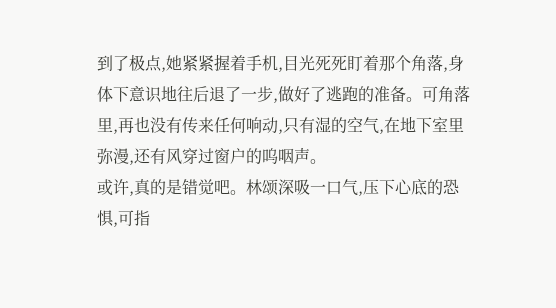到了极点,她紧紧握着手机,目光死死盯着那个角落,身体下意识地往后退了一步,做好了逃跑的准备。可角落里,再也没有传来任何响动,只有湿的空气,在地下室里弥漫,还有风穿过窗户的呜咽声。
或许,真的是错觉吧。林颂深吸一口气,压下心底的恐惧,可指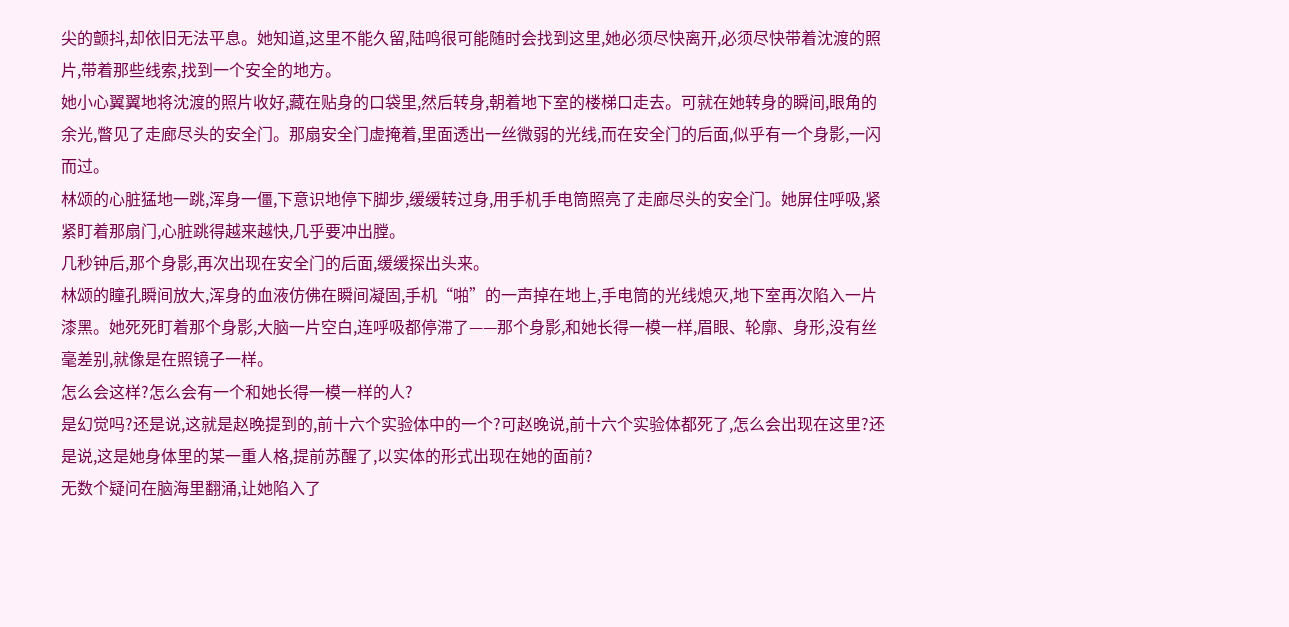尖的颤抖,却依旧无法平息。她知道,这里不能久留,陆鸣很可能随时会找到这里,她必须尽快离开,必须尽快带着沈渡的照片,带着那些线索,找到一个安全的地方。
她小心翼翼地将沈渡的照片收好,藏在贴身的口袋里,然后转身,朝着地下室的楼梯口走去。可就在她转身的瞬间,眼角的余光,瞥见了走廊尽头的安全门。那扇安全门虚掩着,里面透出一丝微弱的光线,而在安全门的后面,似乎有一个身影,一闪而过。
林颂的心脏猛地一跳,浑身一僵,下意识地停下脚步,缓缓转过身,用手机手电筒照亮了走廊尽头的安全门。她屏住呼吸,紧紧盯着那扇门,心脏跳得越来越快,几乎要冲出膛。
几秒钟后,那个身影,再次出现在安全门的后面,缓缓探出头来。
林颂的瞳孔瞬间放大,浑身的血液仿佛在瞬间凝固,手机“啪”的一声掉在地上,手电筒的光线熄灭,地下室再次陷入一片漆黑。她死死盯着那个身影,大脑一片空白,连呼吸都停滞了——那个身影,和她长得一模一样,眉眼、轮廓、身形,没有丝毫差别,就像是在照镜子一样。
怎么会这样?怎么会有一个和她长得一模一样的人?
是幻觉吗?还是说,这就是赵晚提到的,前十六个实验体中的一个?可赵晚说,前十六个实验体都死了,怎么会出现在这里?还是说,这是她身体里的某一重人格,提前苏醒了,以实体的形式出现在她的面前?
无数个疑问在脑海里翻涌,让她陷入了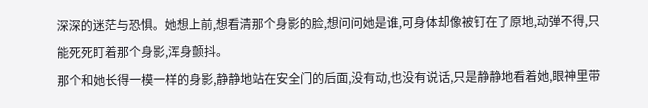深深的迷茫与恐惧。她想上前,想看清那个身影的脸,想问问她是谁,可身体却像被钉在了原地,动弹不得,只能死死盯着那个身影,浑身颤抖。
那个和她长得一模一样的身影,静静地站在安全门的后面,没有动,也没有说话,只是静静地看着她,眼神里带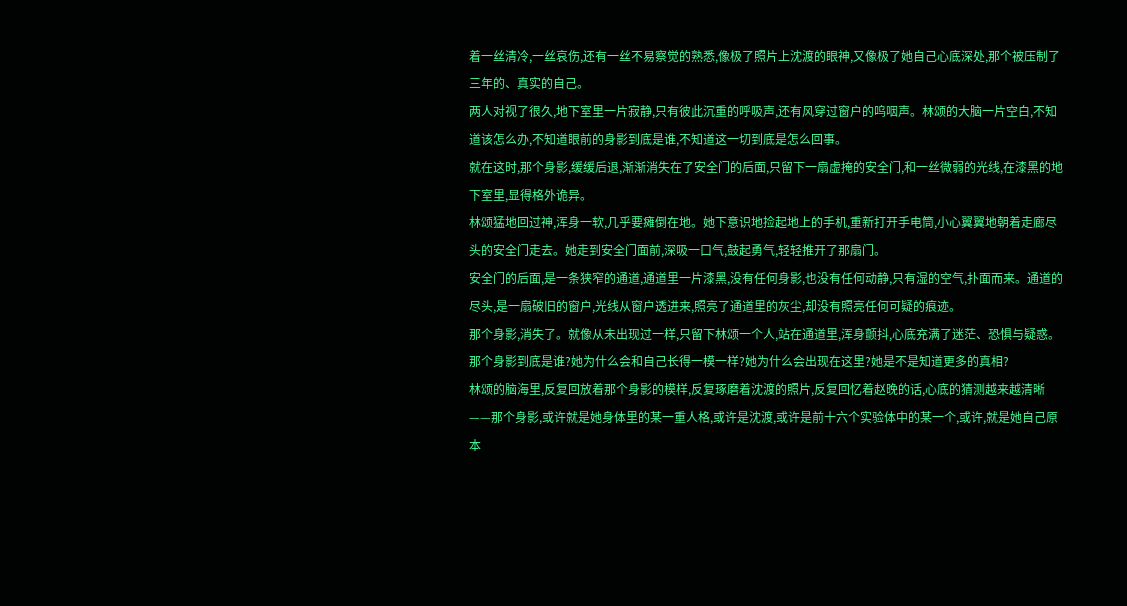着一丝清冷,一丝哀伤,还有一丝不易察觉的熟悉,像极了照片上沈渡的眼神,又像极了她自己心底深处,那个被压制了三年的、真实的自己。
两人对视了很久,地下室里一片寂静,只有彼此沉重的呼吸声,还有风穿过窗户的呜咽声。林颂的大脑一片空白,不知道该怎么办,不知道眼前的身影到底是谁,不知道这一切到底是怎么回事。
就在这时,那个身影,缓缓后退,渐渐消失在了安全门的后面,只留下一扇虚掩的安全门,和一丝微弱的光线,在漆黑的地下室里,显得格外诡异。
林颂猛地回过神,浑身一软,几乎要瘫倒在地。她下意识地捡起地上的手机,重新打开手电筒,小心翼翼地朝着走廊尽头的安全门走去。她走到安全门面前,深吸一口气,鼓起勇气,轻轻推开了那扇门。
安全门的后面,是一条狭窄的通道,通道里一片漆黑,没有任何身影,也没有任何动静,只有湿的空气,扑面而来。通道的尽头,是一扇破旧的窗户,光线从窗户透进来,照亮了通道里的灰尘,却没有照亮任何可疑的痕迹。
那个身影,消失了。就像从未出现过一样,只留下林颂一个人,站在通道里,浑身颤抖,心底充满了迷茫、恐惧与疑惑。那个身影到底是谁?她为什么会和自己长得一模一样?她为什么会出现在这里?她是不是知道更多的真相?
林颂的脑海里,反复回放着那个身影的模样,反复琢磨着沈渡的照片,反复回忆着赵晚的话,心底的猜测越来越清晰——那个身影,或许就是她身体里的某一重人格,或许是沈渡,或许是前十六个实验体中的某一个,或许,就是她自己原本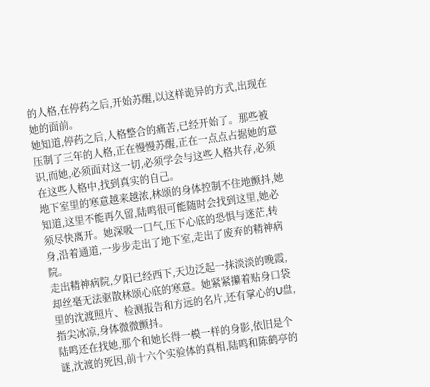的人格,在停药之后,开始苏醒,以这样诡异的方式,出现在她的面前。
她知道,停药之后,人格整合的痛苦,已经开始了。那些被压制了三年的人格,正在慢慢苏醒,正在一点点占据她的意识,而她,必须面对这一切,必须学会与这些人格共存,必须在这些人格中,找到真实的自己。
地下室里的寒意越来越浓,林颂的身体控制不住地颤抖,她知道,这里不能再久留,陆鸣很可能随时会找到这里,她必须尽快离开。她深吸一口气,压下心底的恐惧与迷茫,转身,沿着通道,一步步走出了地下室,走出了废弃的精神病院。
走出精神病院,夕阳已经西下,天边泛起一抹淡淡的晚霞,却丝毫无法驱散林颂心底的寒意。她紧紧攥着贴身口袋里的沈渡照片、检测报告和方远的名片,还有掌心的U盘,指尖冰凉,身体微微颤抖。
陆鸣还在找她,那个和她长得一模一样的身影,依旧是个谜,沈渡的死因,前十六个实验体的真相,陆鸣和陈鹤亭的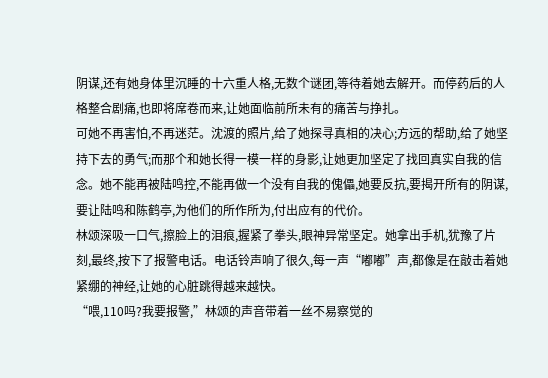阴谋,还有她身体里沉睡的十六重人格,无数个谜团,等待着她去解开。而停药后的人格整合剧痛,也即将席卷而来,让她面临前所未有的痛苦与挣扎。
可她不再害怕,不再迷茫。沈渡的照片,给了她探寻真相的决心;方远的帮助,给了她坚持下去的勇气;而那个和她长得一模一样的身影,让她更加坚定了找回真实自我的信念。她不能再被陆鸣控,不能再做一个没有自我的傀儡,她要反抗,要揭开所有的阴谋,要让陆鸣和陈鹤亭,为他们的所作所为,付出应有的代价。
林颂深吸一口气,擦脸上的泪痕,握紧了拳头,眼神异常坚定。她拿出手机,犹豫了片刻,最终,按下了报警电话。电话铃声响了很久,每一声“嘟嘟”声,都像是在敲击着她紧绷的神经,让她的心脏跳得越来越快。
“喂,110吗?我要报警,”林颂的声音带着一丝不易察觉的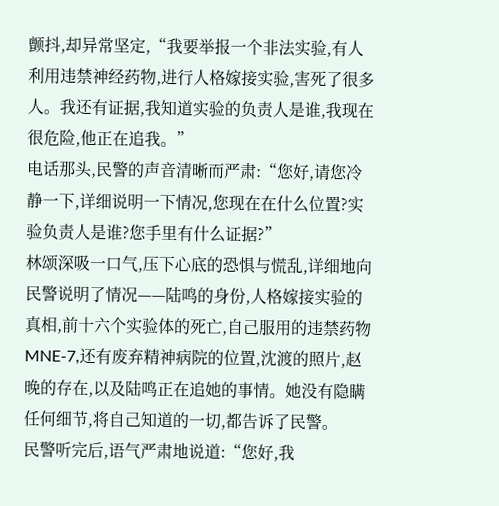颤抖,却异常坚定,“我要举报一个非法实验,有人利用违禁神经药物,进行人格嫁接实验,害死了很多人。我还有证据,我知道实验的负责人是谁,我现在很危险,他正在追我。”
电话那头,民警的声音清晰而严肃:“您好,请您冷静一下,详细说明一下情况,您现在在什么位置?实验负责人是谁?您手里有什么证据?”
林颂深吸一口气,压下心底的恐惧与慌乱,详细地向民警说明了情况——陆鸣的身份,人格嫁接实验的真相,前十六个实验体的死亡,自己服用的违禁药物MNE-7,还有废弃精神病院的位置,沈渡的照片,赵晚的存在,以及陆鸣正在追她的事情。她没有隐瞒任何细节,将自己知道的一切,都告诉了民警。
民警听完后,语气严肃地说道:“您好,我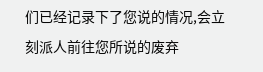们已经记录下了您说的情况,会立刻派人前往您所说的废弃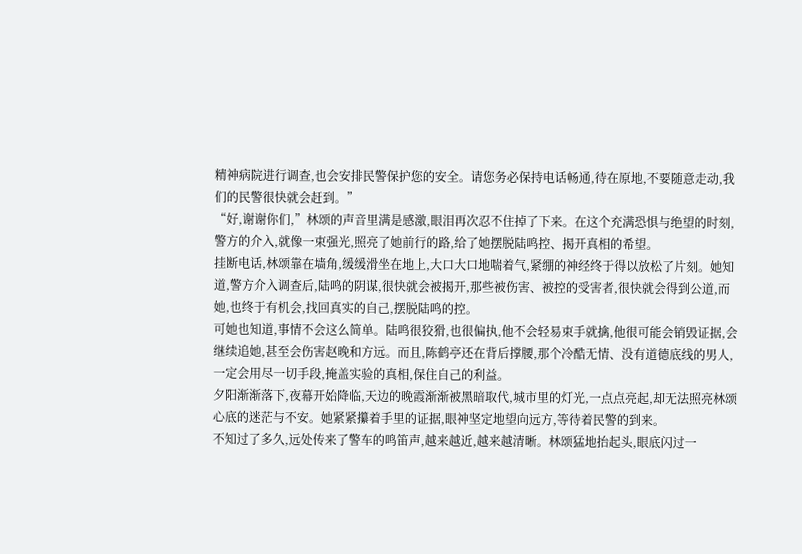精神病院进行调查,也会安排民警保护您的安全。请您务必保持电话畅通,待在原地,不要随意走动,我们的民警很快就会赶到。”
“好,谢谢你们,”林颂的声音里满是感激,眼泪再次忍不住掉了下来。在这个充满恐惧与绝望的时刻,警方的介入,就像一束强光,照亮了她前行的路,给了她摆脱陆鸣控、揭开真相的希望。
挂断电话,林颂靠在墙角,缓缓滑坐在地上,大口大口地喘着气,紧绷的神经终于得以放松了片刻。她知道,警方介入调查后,陆鸣的阴谋,很快就会被揭开,那些被伤害、被控的受害者,很快就会得到公道,而她,也终于有机会,找回真实的自己,摆脱陆鸣的控。
可她也知道,事情不会这么简单。陆鸣很狡猾,也很偏执,他不会轻易束手就擒,他很可能会销毁证据,会继续追她,甚至会伤害赵晚和方远。而且,陈鹤亭还在背后撑腰,那个冷酷无情、没有道德底线的男人,一定会用尽一切手段,掩盖实验的真相,保住自己的利益。
夕阳渐渐落下,夜幕开始降临,天边的晚霞渐渐被黑暗取代,城市里的灯光,一点点亮起,却无法照亮林颂心底的迷茫与不安。她紧紧攥着手里的证据,眼神坚定地望向远方,等待着民警的到来。
不知过了多久,远处传来了警车的鸣笛声,越来越近,越来越清晰。林颂猛地抬起头,眼底闪过一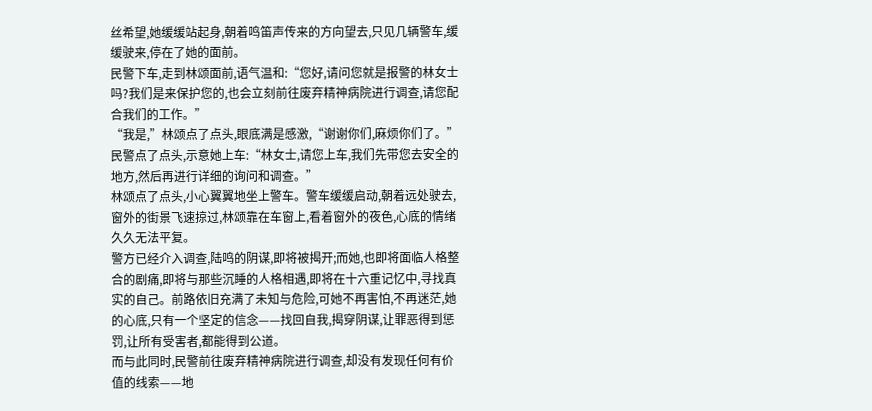丝希望,她缓缓站起身,朝着鸣笛声传来的方向望去,只见几辆警车,缓缓驶来,停在了她的面前。
民警下车,走到林颂面前,语气温和:“您好,请问您就是报警的林女士吗?我们是来保护您的,也会立刻前往废弃精神病院进行调查,请您配合我们的工作。”
“我是,”林颂点了点头,眼底满是感激,“谢谢你们,麻烦你们了。”
民警点了点头,示意她上车:“林女士,请您上车,我们先带您去安全的地方,然后再进行详细的询问和调查。”
林颂点了点头,小心翼翼地坐上警车。警车缓缓启动,朝着远处驶去,窗外的街景飞速掠过,林颂靠在车窗上,看着窗外的夜色,心底的情绪久久无法平复。
警方已经介入调查,陆鸣的阴谋,即将被揭开;而她,也即将面临人格整合的剧痛,即将与那些沉睡的人格相遇,即将在十六重记忆中,寻找真实的自己。前路依旧充满了未知与危险,可她不再害怕,不再迷茫,她的心底,只有一个坚定的信念——找回自我,揭穿阴谋,让罪恶得到惩罚,让所有受害者,都能得到公道。
而与此同时,民警前往废弃精神病院进行调查,却没有发现任何有价值的线索——地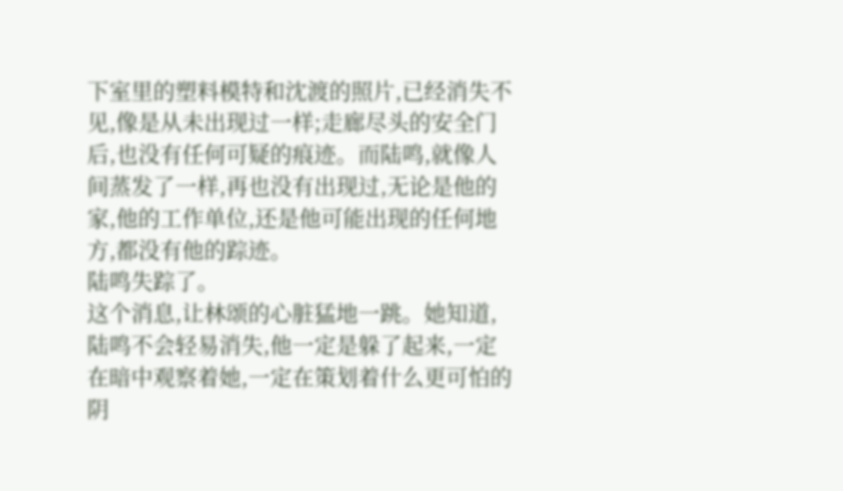下室里的塑料模特和沈渡的照片,已经消失不见,像是从未出现过一样;走廊尽头的安全门后,也没有任何可疑的痕迹。而陆鸣,就像人间蒸发了一样,再也没有出现过,无论是他的家,他的工作单位,还是他可能出现的任何地方,都没有他的踪迹。
陆鸣失踪了。
这个消息,让林颂的心脏猛地一跳。她知道,陆鸣不会轻易消失,他一定是躲了起来,一定在暗中观察着她,一定在策划着什么更可怕的阴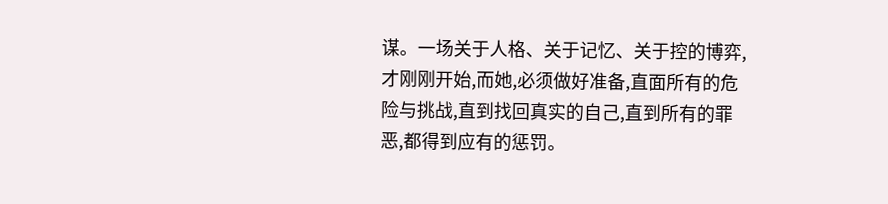谋。一场关于人格、关于记忆、关于控的博弈,才刚刚开始,而她,必须做好准备,直面所有的危险与挑战,直到找回真实的自己,直到所有的罪恶,都得到应有的惩罚。